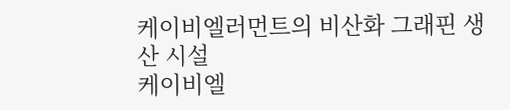케이비엘러먼트의 비산화 그래핀 생산 시설
케이비엘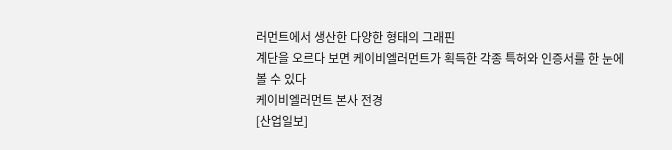러먼트에서 생산한 다양한 형태의 그래핀
계단을 오르다 보면 케이비엘러먼트가 획득한 각종 특허와 인증서를 한 눈에 볼 수 있다
케이비엘러먼트 본사 전경
[산업일보]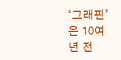‘그래핀’은 10여 년 전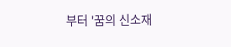부터 '꿈의 신소재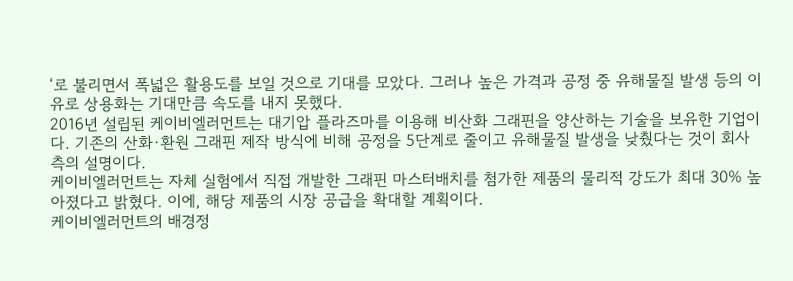‘로 불리면서 폭넓은 활용도를 보일 것으로 기대를 모았다. 그러나 높은 가격과 공정 중 유해물질 발생 등의 이유로 상용화는 기대만큼 속도를 내지 못했다.
2016년 설립된 케이비엘러먼트는 대기압 플라즈마를 이용해 비산화 그래핀을 양산하는 기술을 보유한 기업이다. 기존의 산화·환원 그래핀 제작 방식에 비해 공정을 5단계로 줄이고 유해물질 발생을 낮췄다는 것이 회사 측의 설명이다.
케이비엘러먼트는 자체 실험에서 직접 개발한 그래핀 마스터배치를 첨가한 제품의 물리적 강도가 최대 30% 높아졌다고 밝혔다. 이에, 해당 제품의 시장 공급을 확대할 계획이다.
케이비엘러먼트의 배경정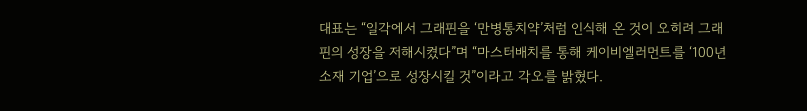대표는 “일각에서 그래핀을 ‘만병통치약’처럼 인식해 온 것이 오히려 그래핀의 성장을 저해시켰다”며 “마스터배치를 통해 케이비엘러먼트를 ‘100년 소재 기업’으로 성장시킬 것”이라고 각오를 밝혔다.